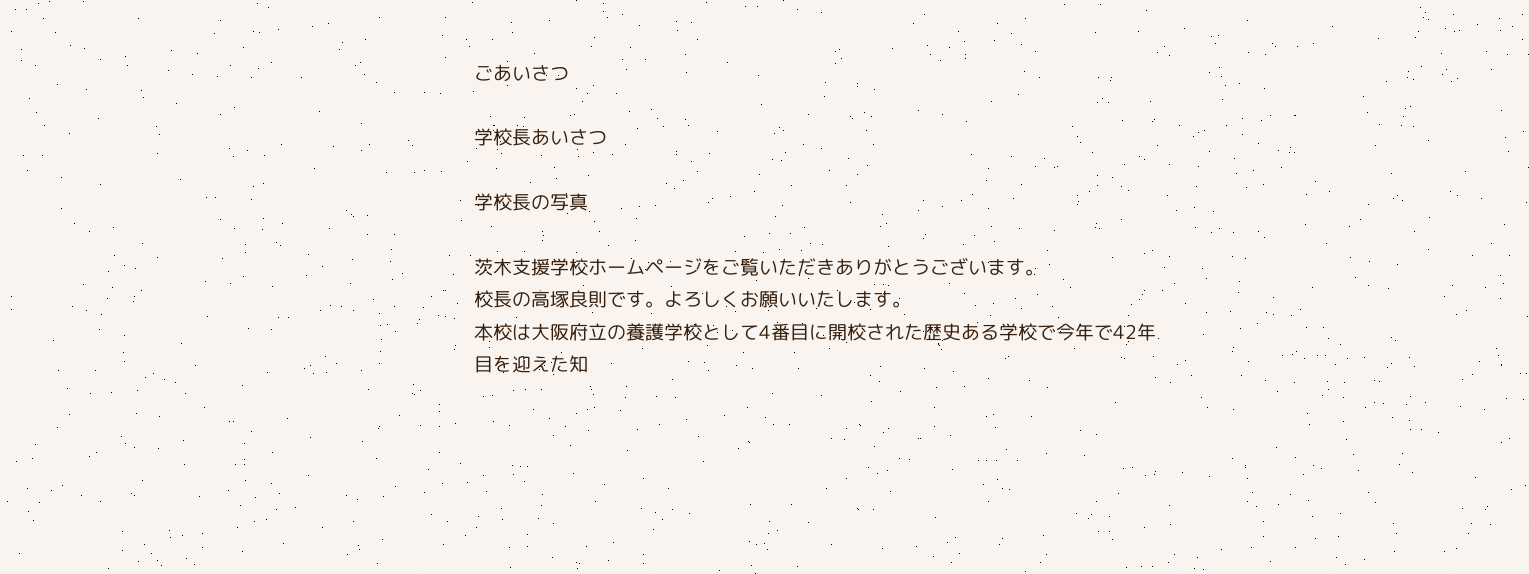ごあいさつ

学校長あいさつ

学校長の写真

茨木支援学校ホームページをご覧いただきありがとうございます。
校長の高塚良則です。よろしくお願いいたします。
本校は大阪府立の養護学校として4番目に開校された歴史ある学校で今年で42年目を迎えた知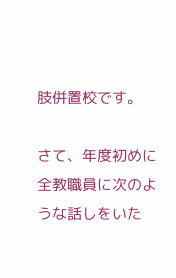肢併置校です。

さて、年度初めに全教職員に次のような話しをいた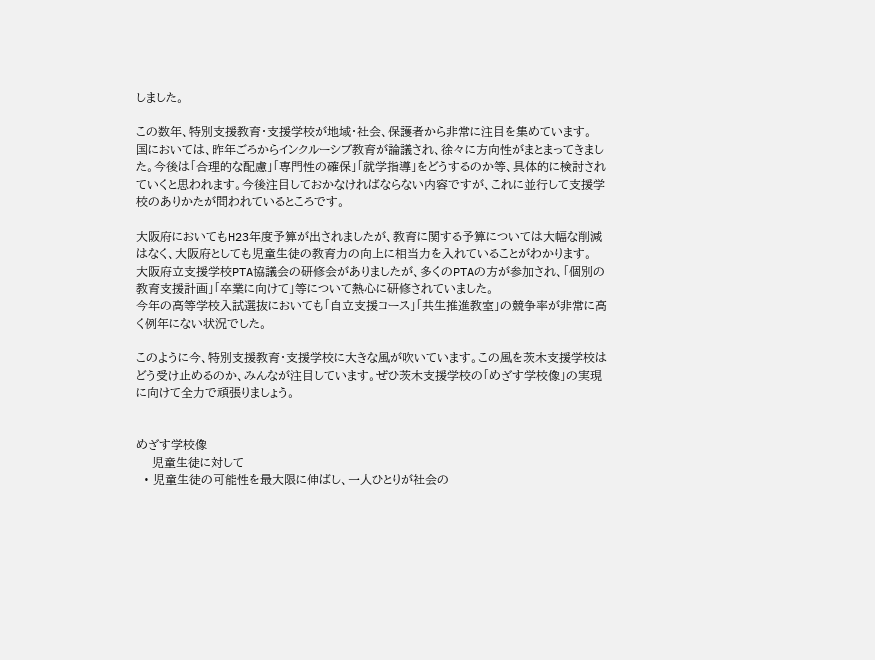しました。

この数年、特別支援教育・支援学校が地域・社会、保護者から非常に注目を集めています。
国においては、昨年ごろからインクルーシブ教育が論議され、徐々に方向性がまとまってきました。今後は「合理的な配慮」「専門性の確保」「就学指導」をどうするのか等、具体的に検討されていくと思われます。今後注目しておかなければならない内容ですが、これに並行して支援学校のありかたが問われているところです。

大阪府においてもH23年度予算が出されましたが、教育に関する予算については大幅な削減はなく、大阪府としても児童生徒の教育力の向上に相当力を入れていることがわかります。
大阪府立支援学校PTA協議会の研修会がありましたが、多くのPTAの方が参加され、「個別の教育支援計画」「卒業に向けて」等について熱心に研修されていました。
今年の高等学校入試選抜においても「自立支援コース」「共生推進教室」の競争率が非常に高く例年にない状況でした。

このように今、特別支援教育・支援学校に大きな風が吹いています。この風を茨木支援学校はどう受け止めるのか、みんなが注目しています。ぜひ茨木支援学校の「めざす学校像」の実現に向けて全力で頑張りましょう。


めざす学校像
    児童生徒に対して
  • 児童生徒の可能性を最大限に伸ばし、一人ひとりが社会の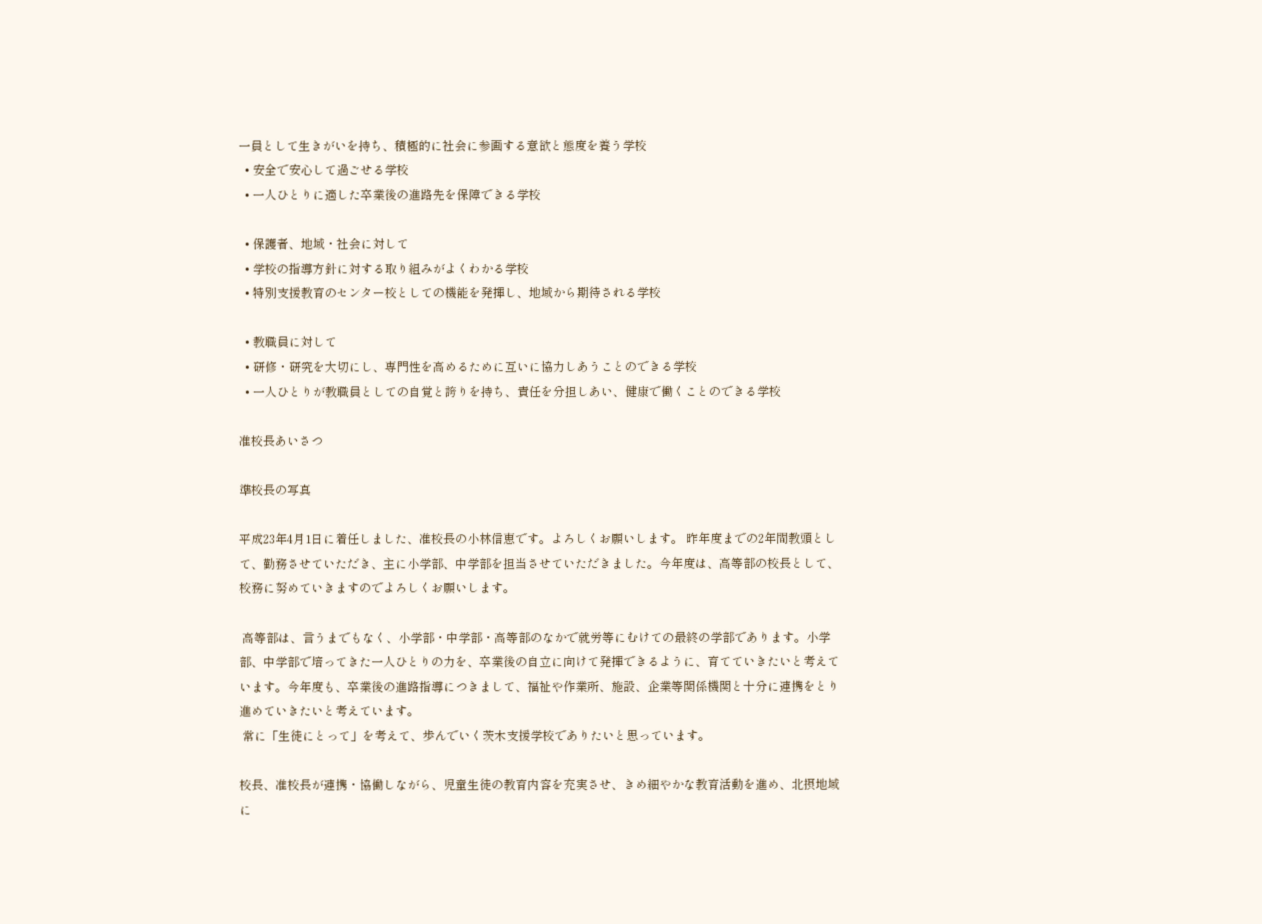一員として生きがいを持ち、積極的に社会に参画する意欲と態度を養う学校
  • 安全で安心して過ごせる学校
  • 一人ひとりに適した卒業後の進路先を保障できる学校

  • 保護者、地域・社会に対して
  • 学校の指導方針に対する取り組みがよくわかる学校
  • 特別支援教育のセンター校としての機能を発揮し、地域から期待される学校

  • 教職員に対して
  • 研修・研究を大切にし、専門性を高めるために互いに協力しあうことのできる学校
  • 一人ひとりが教職員としての自覚と誇りを持ち、責任を分担しあい、健康で働くことのできる学校

准校長あいさつ

準校長の写真

平成23年4月1日に着任しました、准校長の小林信恵です。よろしくお願いします。 昨年度までの2年間教頭として、勤務させていただき、主に小学部、中学部を担当させていただきました。今年度は、高等部の校長として、校務に努めていきますのでよろしくお願いします。

 高等部は、言うまでもなく、小学部・中学部・高等部のなかで就労等にむけての最終の学部であります。小学部、中学部で培ってきた一人ひとりの力を、卒業後の自立に向けて発揮できるように、育てていきたいと考えています。今年度も、卒業後の進路指導につきまして、福祉や作業所、施設、企業等関係機関と十分に連携をとり進めていきたいと考えています。
 常に「生徒にとって」を考えて、歩んでいく茨木支援学校でありたいと思っています。

校長、准校長が連携・協働しながら、児童生徒の教育内容を充実させ、きめ細やかな教育活動を進め、北摂地域に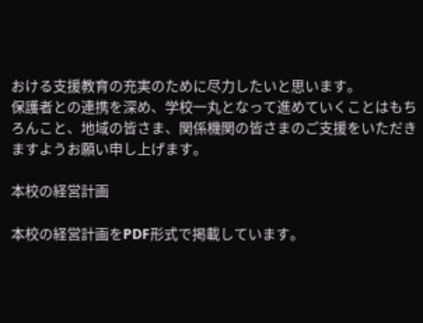おける支援教育の充実のために尽力したいと思います。
保護者との連携を深め、学校一丸となって進めていくことはもちろんこと、地域の皆さま、関係機関の皆さまのご支援をいただきますようお願い申し上げます。

本校の経営計画

本校の経営計画をPDF形式で掲載しています。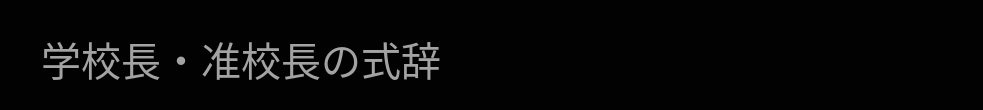学校長・准校長の式辞